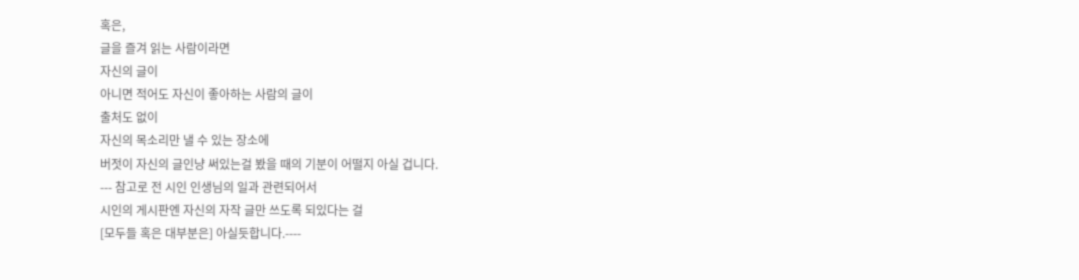혹은,
글을 즐겨 읽는 사람이라면
자신의 글이
아니면 적어도 자신이 좋아하는 사람의 글이
출처도 없이
자신의 목소리만 낼 수 있는 장소에
버젓이 자신의 글인냥 써있는걸 봤을 때의 기분이 어떨지 아실 겁니다.
--- 참고로 전 시인 인생님의 일과 관련되어서
시인의 게시판엔 자신의 자작 글만 쓰도록 되있다는 걸
[모두들 혹은 대부분은] 아실듯합니다.----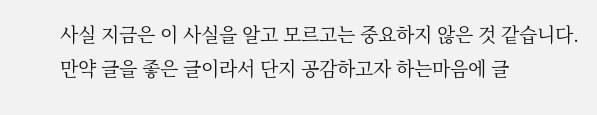사실 지금은 이 사실을 알고 모르고는 중요하지 않은 것 같습니다.
만약 글을 좋은 글이라서 단지 공감하고자 하는마음에 글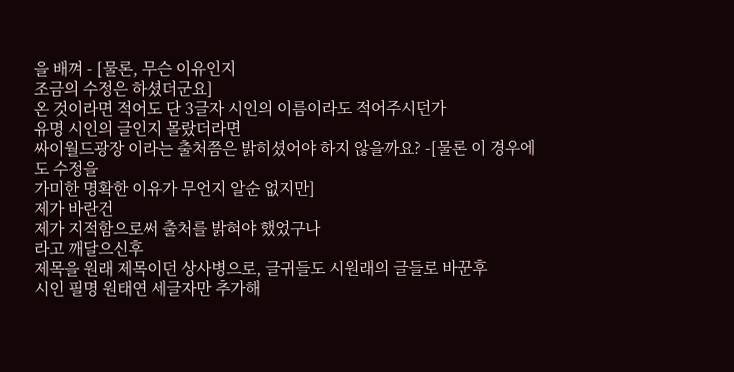을 배껴 - [물론, 무슨 이유인지
조금의 수정은 하셨더군요]
온 것이라면 적어도 단 3글자 시인의 이름이라도 적어주시던가
유명 시인의 글인지 몰랐더라면
싸이월드광장 이라는 출처쯤은 밝히셨어야 하지 않을까요? -[물론 이 경우에도 수정을
가미한 명확한 이유가 무언지 알순 없지만]
제가 바란건
제가 지적함으로써 출처를 밝혀야 했었구나
라고 깨달으신후
제목을 원래 제목이던 상사병으로, 글귀들도 시원래의 글들로 바꾼후
시인 필명 원태연 세글자만 추가해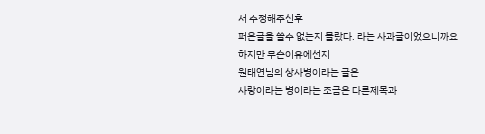서 수정해주신후
퍼온글을 쓸수 없는지 몰랐다. 라는 사과글이었으니까요
하지만 무슨이유에선지
원태연님의 상사병이라는 글은
사랑이라는 병이라는 조금은 다른제목과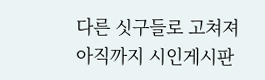다른 싯구들로 고쳐져
아직까지 시인게시판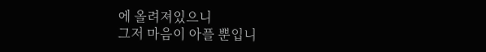에 올려져있으니
그저 마음이 아플 뿐입니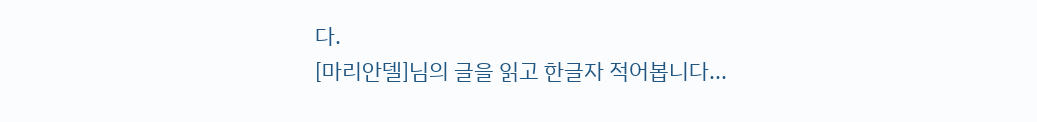다.
[마리안델]님의 글을 읽고 한글자 적어봅니다...